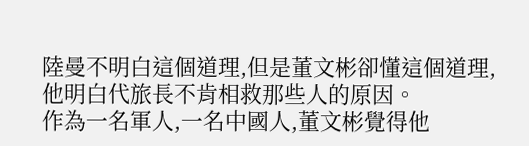陸曼不明白這個道理,但是董文彬卻懂這個道理,他明白代旅長不肯相救那些人的原因。
作為一名軍人,一名中國人,董文彬覺得他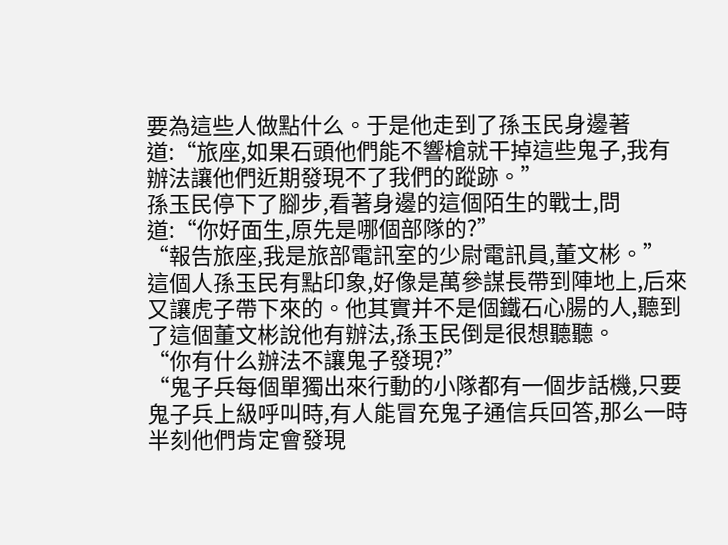要為這些人做點什么。于是他走到了孫玉民身邊著道:“旅座,如果石頭他們能不響槍就干掉這些鬼子,我有辦法讓他們近期發現不了我們的蹤跡。”
孫玉民停下了腳步,看著身邊的這個陌生的戰士,問道:“你好面生,原先是哪個部隊的?”
“報告旅座,我是旅部電訊室的少尉電訊員,董文彬。”
這個人孫玉民有點印象,好像是萬參謀長帶到陣地上,后來又讓虎子帶下來的。他其實并不是個鐵石心腸的人,聽到了這個董文彬說他有辦法,孫玉民倒是很想聽聽。
“你有什么辦法不讓鬼子發現?”
“鬼子兵每個單獨出來行動的小隊都有一個步話機,只要鬼子兵上級呼叫時,有人能冒充鬼子通信兵回答,那么一時半刻他們肯定會發現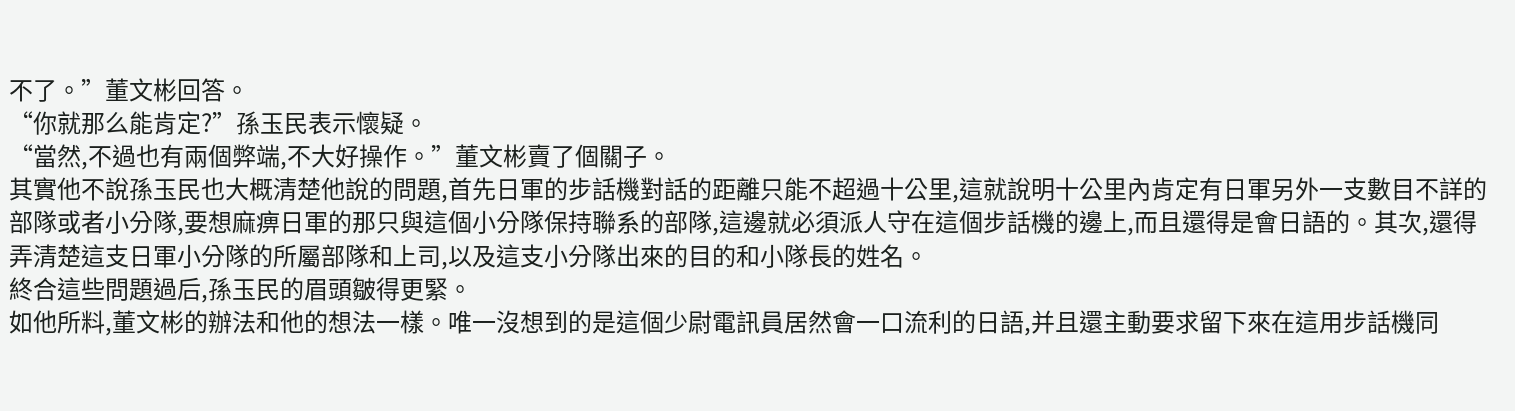不了。”董文彬回答。
“你就那么能肯定?”孫玉民表示懷疑。
“當然,不過也有兩個弊端,不大好操作。”董文彬賣了個關子。
其實他不說孫玉民也大概清楚他說的問題,首先日軍的步話機對話的距離只能不超過十公里,這就說明十公里內肯定有日軍另外一支數目不詳的部隊或者小分隊,要想麻痹日軍的那只與這個小分隊保持聯系的部隊,這邊就必須派人守在這個步話機的邊上,而且還得是會日語的。其次,還得弄清楚這支日軍小分隊的所屬部隊和上司,以及這支小分隊出來的目的和小隊長的姓名。
終合這些問題過后,孫玉民的眉頭皺得更緊。
如他所料,董文彬的辦法和他的想法一樣。唯一沒想到的是這個少尉電訊員居然會一口流利的日語,并且還主動要求留下來在這用步話機同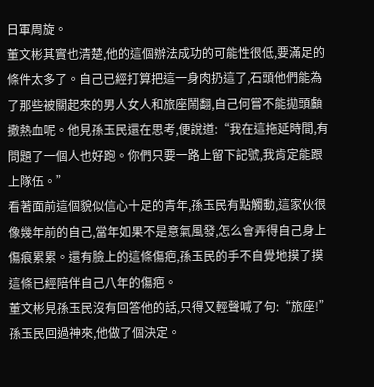日軍周旋。
董文彬其實也清楚,他的這個辦法成功的可能性很低,要滿足的條件太多了。自己已經打算把這一身肉扔這了,石頭他們能為了那些被關起來的男人女人和旅座鬧翻,自己何嘗不能拋頭顱撒熱血呢。他見孫玉民還在思考,便說道:“我在這拖延時間,有問題了一個人也好跑。你們只要一路上留下記號,我肯定能跟上隊伍。”
看著面前這個貌似信心十足的青年,孫玉民有點觸動,這家伙很像幾年前的自己,當年如果不是意氣風發,怎么會弄得自己身上傷痕累累。還有臉上的這條傷疤,孫玉民的手不自覺地摸了摸這條已經陪伴自己八年的傷疤。
董文彬見孫玉民沒有回答他的話,只得又輕聲喊了句:“旅座!”
孫玉民回過神來,他做了個決定。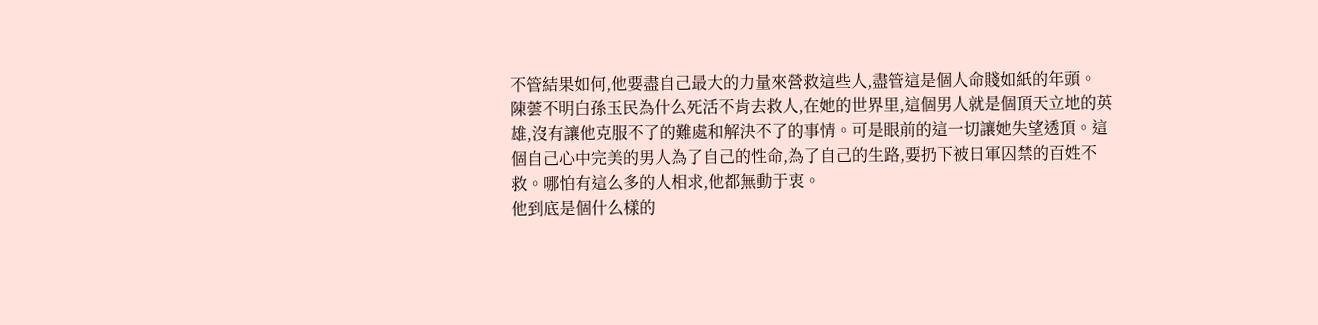不管結果如何,他要盡自己最大的力量來營救這些人,盡管這是個人命賤如紙的年頭。
陳蕓不明白孫玉民為什么死活不肯去救人,在她的世界里,這個男人就是個頂天立地的英雄,沒有讓他克服不了的難處和解決不了的事情。可是眼前的這一切讓她失望透頂。這個自己心中完美的男人為了自己的性命,為了自己的生路,要扔下被日軍囚禁的百姓不救。哪怕有這么多的人相求,他都無動于衷。
他到底是個什么樣的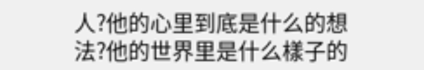人?他的心里到底是什么的想法?他的世界里是什么樣子的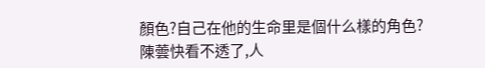顏色?自己在他的生命里是個什么樣的角色?
陳蕓快看不透了,人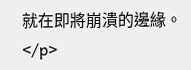就在即將崩潰的邊緣。</p>